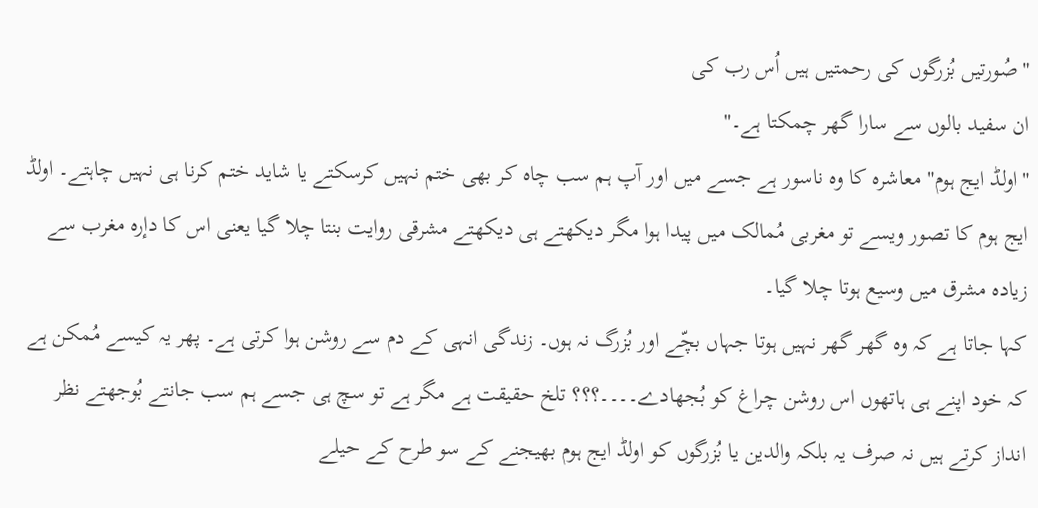"صُورتیں بُزرگوں کی رحمتیں ہیں اُس رب کی
ان سفید بالوں سے سارا گھر چمکتا ہے۔"
"اولڈ ایج ہوم" معاشرہ کا وہ ناسور ہے جسے میں اور آپ ہم سب چاہ کر بھی ختم نہیں کرسکتے یا شاید ختم کرنا ہی نہیں چاہتے۔ اولڈ ایج ہوم کا تصور ویسے تو مغربی مُمالک میں پیدا ہوا مگر دیکھتے ہی دیکھتے مشرقی روایت بنتا چلا گیا یعنی اس کا دإرہ مغرب سے زیادہ مشرق میں وسیع ہوتا چلا گیا۔
کہا جاتا ہے کہ وہ گھر گھر نہیں ہوتا جہاں بچّے اور بُزرگ نہ ہوں۔ زندگی انہی کے دم سے روشن ہوا کرتی ہے۔ پھر یہ کیسے مُمکن ہے کہ خود اپنے ہی ہاتھوں اس روشن چراغ کو بُجھادے۔۔۔۔؟؟؟ تلخ حقیقت ہے مگر ہے تو سچ ہی جسے ہم سب جانتے بُوجھتے نظر انداز کرتے ہیں نہ صرف یہ بلکہ والدین یا بُزرگوں کو اولڈ ایج ہوم بھیجنے کے سو طرح کے حیلے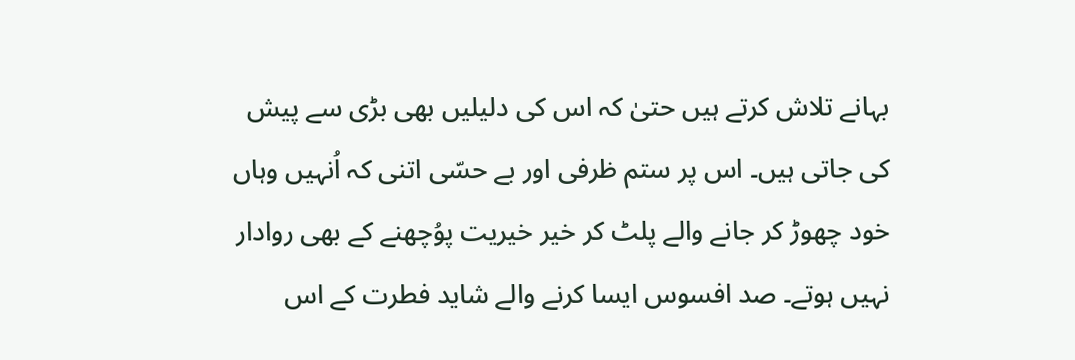بہانے تلاش کرتے ہیں حتیٰ کہ اس کی دلیلیں بھی بڑی سے پیش کی جاتی ہیں۔ اس پر ستم ظرفی اور بے حسّی اتنی کہ اُنہیں وہاں خود چھوڑ کر جانے والے پلٹ کر خیر خیریت پوُچھنے کے بھی روادار نہیں ہوتے۔ صد افسوس ایسا کرنے والے شاید فطرت کے اس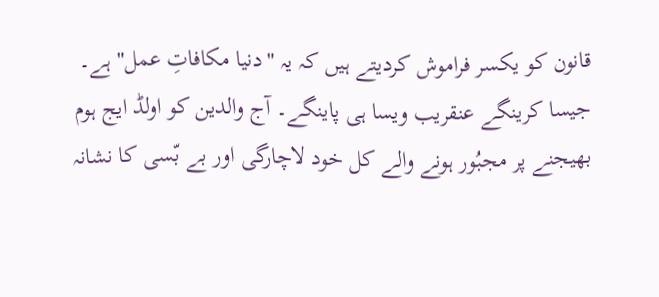قانون کو یکسر فراموش کردیتے ہیں کہ یہ "دنیا مکافاتِ عمل" ہے۔ جیسا کرینگے عنقریب ویسا ہی پاینگے۔ آج والدین کو اولڈ ایج ہوم بھیجنے پر مجبُور ہونے والے کل خود لاچارگی اور بے بّسی کا نشانہ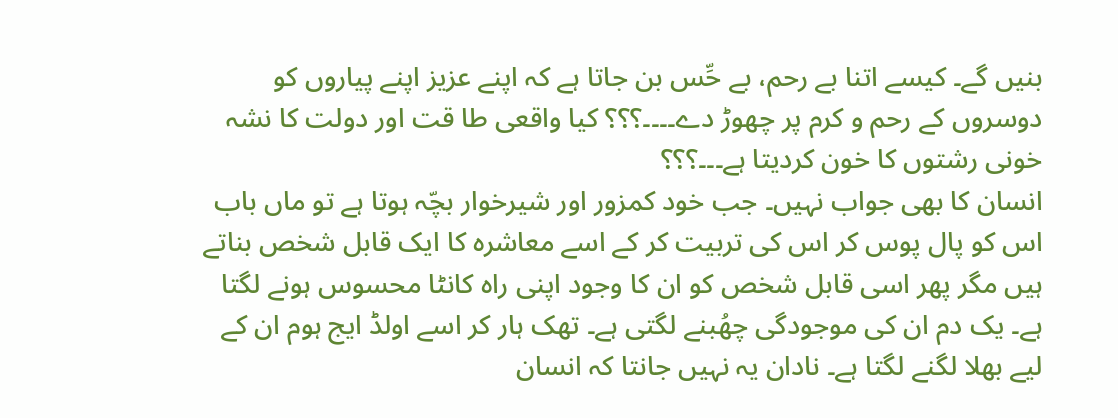بنیں گے۔ کیسے اتنا بے رحم، بے حِّس بن جاتا ہے کہ اپنے عزیز اپنے پیاروں کو دوسروں کے رحم و کرم پر چھوڑ دے۔۔۔۔؟؟؟ کیا واقعی طا قت اور دولت کا نشہ خونی رشتوں کا خون کردیتا ہے۔۔۔؟؟؟
انسان کا بھی جواب نہیں۔ جب خود کمزور اور شیرخوار بچّہ ہوتا ہے تو ماں باب اس کو پال پوس کر اس کی تربیت کر کے اسے معاشرہ کا ایک قابل شخص بناتے ہیں مگر پھر اسی قابل شخص کو ان کا وجود اپنی راہ کانٹا محسوس ہونے لگتا ہے۔ یک دم ان کی موجودگی چھُبنے لگتی ہے۔ تھک ہار کر اسے اولڈ ایج ہوم ان کے لیے بھلا لگنے لگتا ہے۔ نادان یہ نہیں جانتا کہ انسان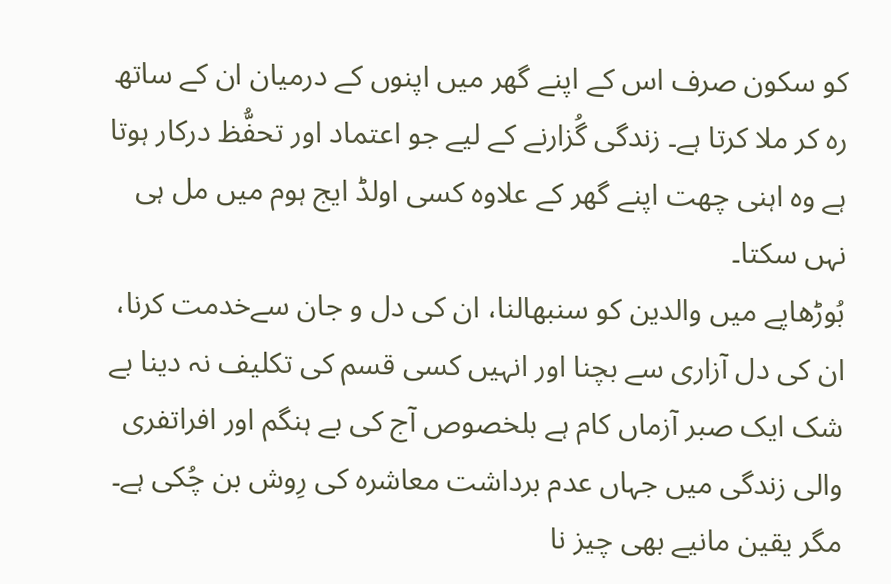کو سکون صرف اس کے اپنے گھر میں اپنوں کے درمیان ان کے ساتھ رہ کر ملا کرتا ہے۔ زندگی گُزارنے کے لیے جو اعتماد اور تحفُّظ درکار ہوتا ہے وہ اہنی چھت اپنے گھر کے علاوہ کسی اولڈ ایج ہوم میں مل ہی نہں سکتا۔
بُوڑھاپے میں والدین کو سنبھالنا، ان کی دل و جان سےخدمت کرنا، ان کی دل آزاری سے بچنا اور انہیں کسی قسم کی تکلیف نہ دینا بے شک ایک صبر آزماں کام ہے بلخصوص آج کی بے ہنگم اور افراتفری والی زندگی میں جہاں عدم برداشت معاشرہ کی رِوش بن چُکی ہے۔ مگر یقین مانیے بھی چیز نا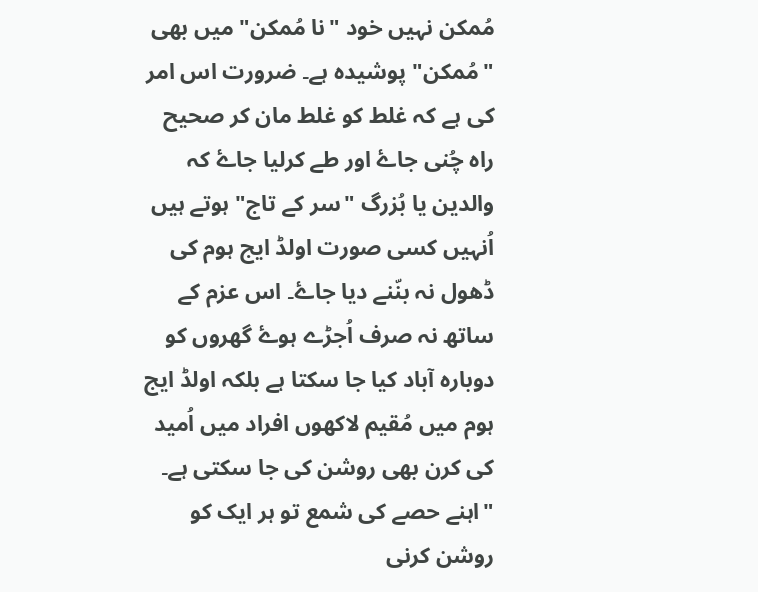مُمکن نہیں خود "نا مُمکن" میں بھی "مُمکن" پوشیدہ ہے۔ ضرورت اس امر کی ہے کہ غلط کو غلط مان کر صحیح راہ چُنی جاۓ اور طے کرلیا جاۓ کہ والدین یا بُزرگ "سر کے تاج" ہوتے ہیں اُنہیں کسی صورت اولڈ ایج ہوم کی ڈھول نہ بنّنے دیا جاۓ۔ اس عزم کے ساتھ نہ صرف اُجڑے ہوۓ گھروں کو دوبارہ آباد کیا جا سکتا ہے بلکہ اولڈ ایج ہوم میں مُقیم لاکھوں افراد میں اُمید کی کرن بھی روشن کی جا سکتی ہے۔
"اہنے حصے کی شمع تو ہر ایک کو روشن کرنی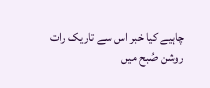چاہیے کیا خبر اس سے تاریک رات روشن صُبح میں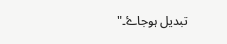تبدیل ہوجاۓ۔"